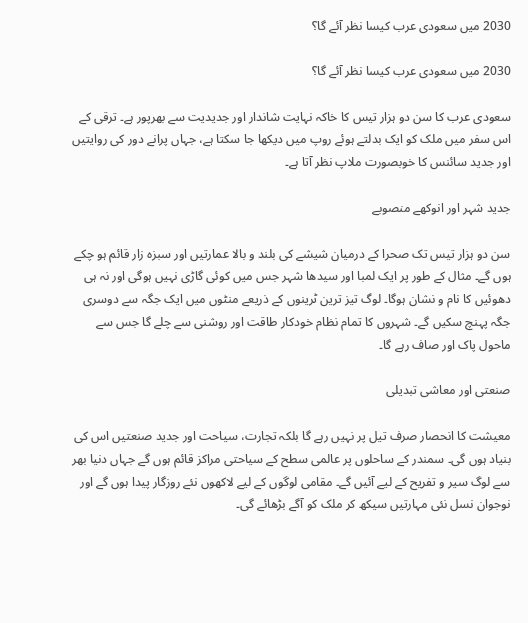2030 میں سعودی عرب کیسا نظر آئے گا؟

2030 میں سعودی عرب کیسا نظر آئے گا؟

سعودی عرب کا سن دو ہزار تیس کا خاکہ نہایت شاندار اور جدیدیت سے بھرپور ہے۔ ترقی کے اس سفر میں ملک کو ایک بدلتے ہوئے روپ میں دیکھا جا سکتا ہے، جہاں پرانے دور کی روایتیں اور جدید سائنس کا خوبصورت ملاپ نظر آتا ہے۔

جدید شہر اور انوکھے منصوبے

سن دو ہزار تیس تک صحرا کے درمیان شیشے کی بلند و بالا عمارتیں اور سبزہ زار قائم ہو چکے ہوں گے۔ مثال کے طور پر ایک لمبا اور سیدھا شہر جس میں کوئی گاڑی نہیں ہوگی اور نہ ہی دھوئیں کا نام و نشان ہوگا۔ لوگ تیز ترین ٹرینوں کے ذریعے منٹوں میں ایک جگہ سے دوسری جگہ پہنچ سکیں گے۔ شہروں کا تمام نظام خودکار طاقت اور روشنی سے چلے گا جس سے ماحول پاک اور صاف رہے گا۔

صنعتی اور معاشی تبدیلی

معیشت کا انحصار صرف تیل پر نہیں رہے گا بلکہ تجارت، سیاحت اور جدید صنعتیں اس کی بنیاد ہوں گی۔ سمندر کے ساحلوں پر عالمی سطح کے سیاحتی مراکز قائم ہوں گے جہاں دنیا بھر سے لوگ سیر و تفریح کے لیے آئیں گے۔ مقامی لوگوں کے لیے لاکھوں نئے روزگار پیدا ہوں گے اور نوجوان نسل نئی مہارتیں سیکھ کر ملک کو آگے بڑھائے گی۔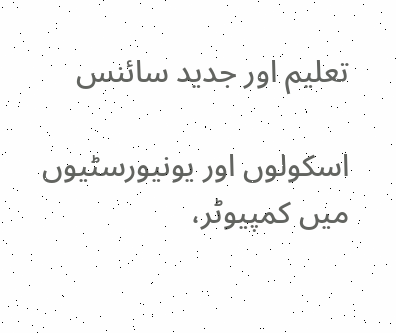تعلیم اور جدید سائنس

اسکولوں اور یونیورسٹیوں میں کمپیوٹر،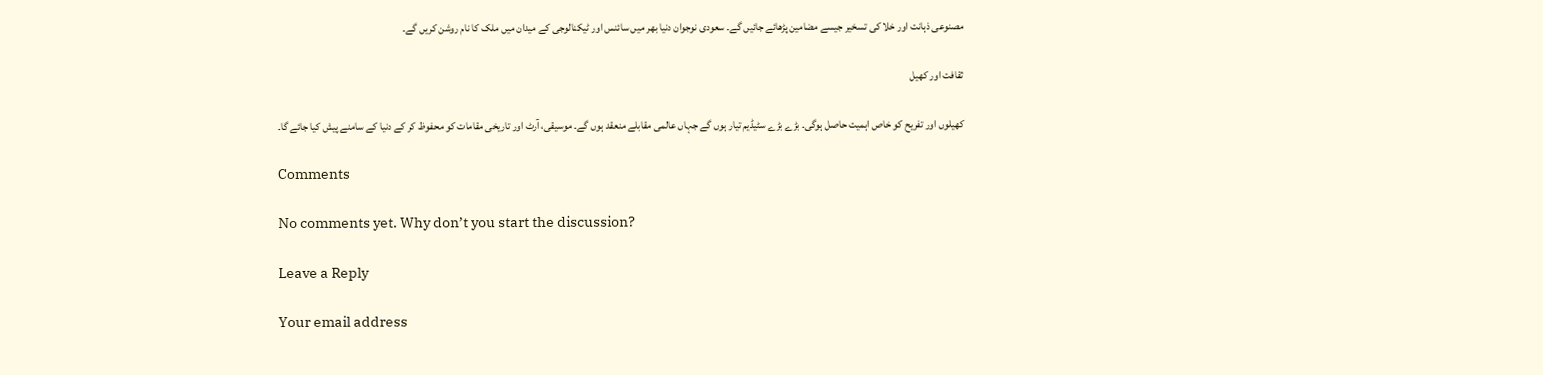مصنوعی ذہانت اور خلا کی تسخیر جیسے مضامین پڑھائے جائیں گے۔ سعودی نوجوان دنیا بھر میں سائنس اور ٹیکنالوجی کے میدان میں ملک کا نام روشن کریں گے۔

ثقافت اور کھیل

کھیلوں اور تفریح کو خاص اہمیت حاصل ہوگی۔ بڑے بڑے سٹیڈیم تیار ہوں گے جہاں عالمی مقابلے منعقد ہوں گے۔ موسیقی، آرٹ اور تاریخی مقامات کو محفوظ کر کے دنیا کے سامنے پیش کیا جائے گا۔

Comments

No comments yet. Why don’t you start the discussion?

Leave a Reply

Your email address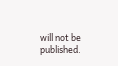will not be published.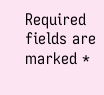Required fields are marked *